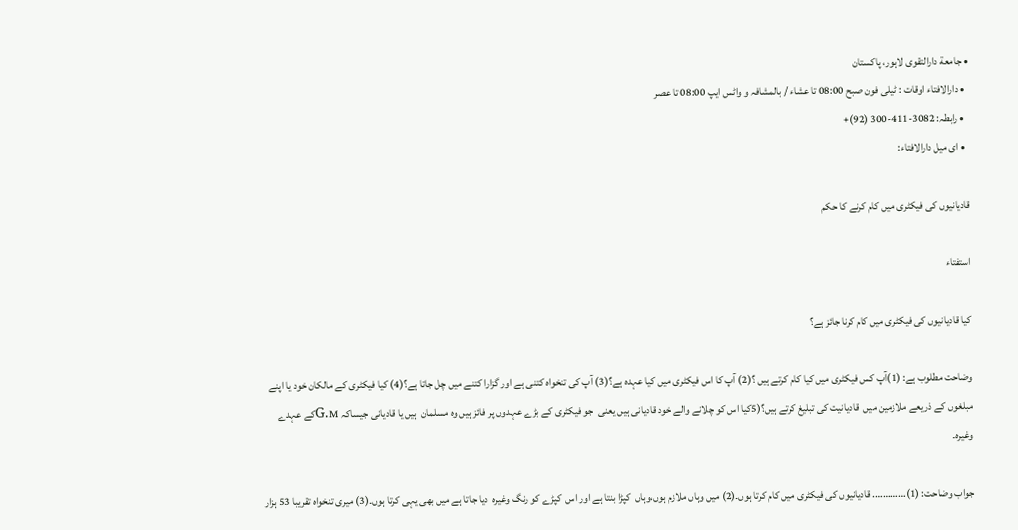• جامعة دارالتقوی لاہور، پاکستان
  • دارالافتاء اوقات : ٹیلی فون صبح 08:00 تا عشاء / بالمشافہ و واٹس ایپ 08:00 تا عصر
  • رابطہ: 3082-411-300 (92)+
  • ای میل دارالافتاء:

قادیانیوں کی فیکٹری میں کام کرنے کا حکم

استفتاء

کیا قادیانیوں کی فیکٹری میں کام کرنا جائز ہے؟

وضاحت مطلوب ہے: (1)آپ کس فیکٹری میں کیا کام کرتے ہیں ؟(2) آپ کا اس فیکٹری میں کیا عہدہ ہے؟(3) آپ کی تنخواہ کتنی ہے اور گزارا کتنے میں چل جاتا ہے؟(4) کیا فیکٹری کے مالکان خود یا اپنے مبلغوں کے ذریعے ملازمین میں  قادیانیت کی تبلیغ کرتے ہیں؟(5کیا اس کو چلانے والے خود قادیانی ہیں یعنی  جو فیکٹری کے بڑے عہدوں پر فائز ہیں وہ مسلمان  ہیں یا قادیانی جیساکہ G.Mکے عہدے وغیرہ۔

جواب وضاحت: (1)…………. قادیانیوں کی فیکٹری میں کام کرتا ہوں۔(2) میں وہاں ملازم ہوں،وہاں  کپڑا بنتا ہے اور اس  کپڑے کو رنگ وغیرہ  دیا جاتا ہے میں بھی یہی کرتا ہوں۔(3) میری تنخواہ تقریبا 53 ہزار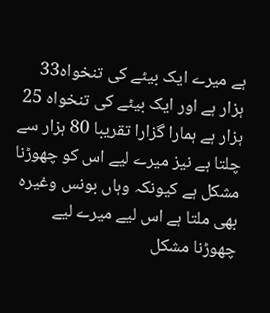ہے میرے ایک بیٹے کی تنخواہ33 ہزار ہے اور ایک بیٹے کی تنخواہ 25 ہزار ہے ہمارا گزارا تقریبا 80 ہزار سے چلتا ہے نیز میرے لیے اس کو چھوڑنا مشکل ہے کیونکہ وہاں بونس وغیرہ بھی ملتا ہے اس لیے میرے لیے چھوڑنا مشکل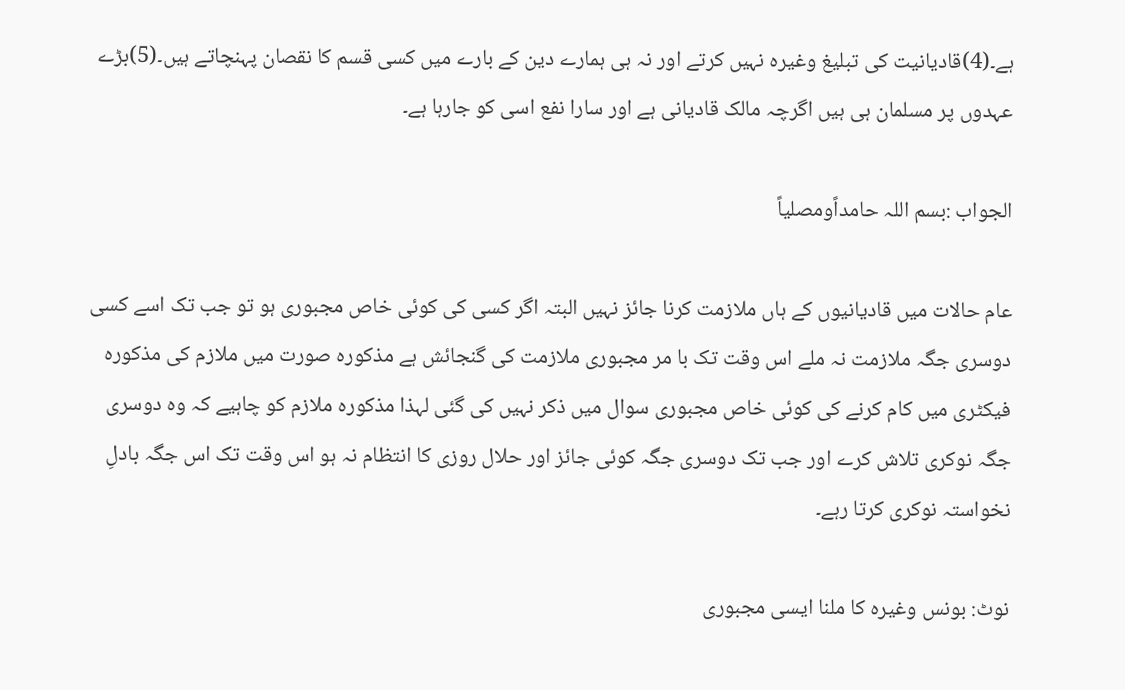ہے۔(4)قادیانیت کی تبلیغ وغیرہ نہیں کرتے اور نہ ہی ہمارے دین کے بارے میں کسی قسم کا نقصان پہنچاتے ہیں۔(5)بڑے عہدوں پر مسلمان ہی ہیں اگرچہ مالک قادیانی ہے اور سارا نفع اسی کو جارہا ہے۔

الجواب :بسم اللہ حامداًومصلیاً

عام حالات میں قادیانیوں کے ہاں ملازمت کرنا جائز نہیں البتہ اگر کسی کی کوئی خاص مجبوری ہو تو جب تک اسے کسی دوسری جگہ ملازمت نہ ملے اس وقت تک با مر مجبوری ملازمت کی گنجائش ہے مذکورہ صورت میں ملازم کی مذکورہ فیکٹری میں کام کرنے کی کوئی خاص مجبوری سوال میں ذکر نہیں کی گئی لہذا مذکورہ ملازم کو چاہیے کہ وہ دوسری جگہ نوکری تلاش کرے اور جب تک دوسری جگہ کوئی جائز اور حلال روزی کا انتظام نہ ہو اس وقت تک اس جگہ بادلِ نخواستہ نوکری کرتا رہے۔

نوٹ: بونس وغیرہ کا ملنا ایسی مجبوری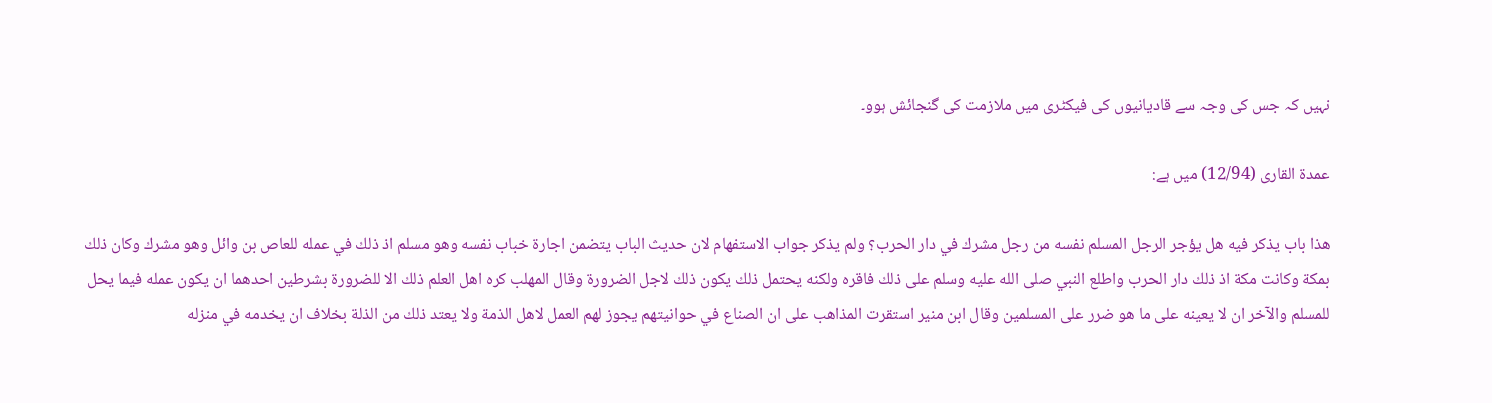نہیں کہ جس کی وجہ سے قادیانیوں کی فیکٹری میں ملازمت کی گنجائش ہوو۔

عمدۃ القاری (12/94) میں ہے:

هذا باب يذكر فيه هل يؤجر الرجل المسلم نفسه من رجل مشرك في دار الحرب؟ ولم يذكر جواب الاستفهام لان حديث الباب يتضمن اجارة خباب نفسه وهو مسلم اذ ذلك في عمله للعاص بن وائل وهو مشرك وكان ذلك بمكة وكانت مكة اذ ذلك دار الحرب واطلع النبي صلى الله عليه وسلم على ذلك فاقره ولكنه يحتمل ذلك يكون ذلك لاجل الضرورة وقال المهلب كره اهل العلم ذلك الا للضرورة بشرطين احدهما ان يكون عمله فيما يحل للمسلم والآخر ان لا يعينه على ما هو ضرر على المسلمين وقال ابن منير استقرت المذاهب على ان الصناع في حوانيتهم يجوز لهم العمل لاهل الذمة ولا يعتد ذلك من الذلة بخلاف ان يخدمه في منزله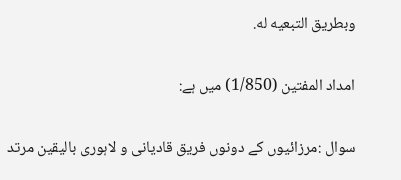وبطريق التبعيه له.

امداد المفتین (1/850) میں ہے:

سوال :مرزائیوں کے دونوں فریق قادیانی و لاہوری بالیقین مرتد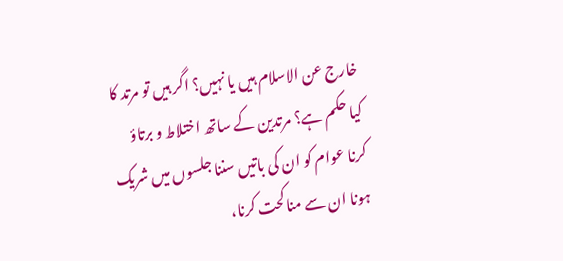خارج عن الاسلام ہیں یا نہیں؟ اگر ہیں تو مرتد کا کیا حکم ہے؟ مرتدین کے ساتھ اختلاط و برتاؤ کرنا عوام کو ان کی باتیں سننا جلسوں میں شریک ہونا ان سے مناکحت کرنا،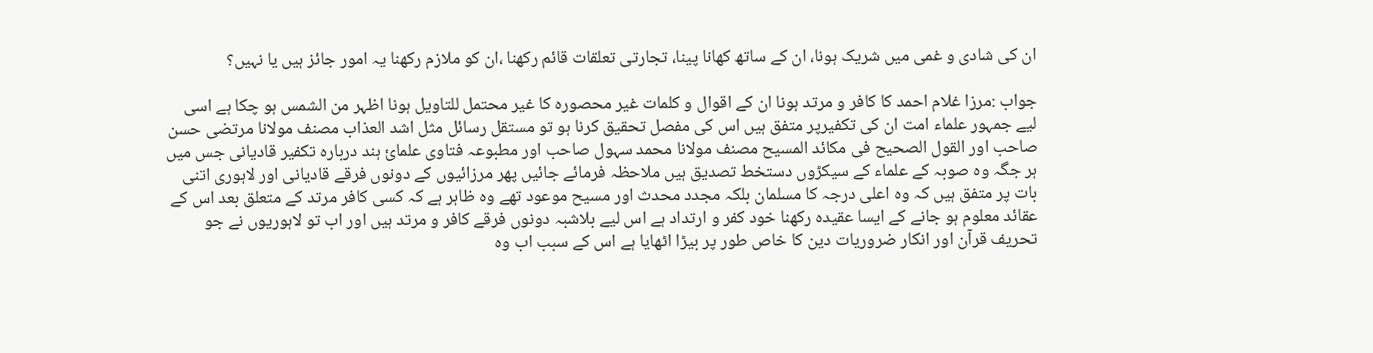ان کی شادی و غمی میں شریک ہونا، ان کے ساتھ کھانا پینا، تجارتی تعلقات قائم رکھنا ،ان کو ملازم رکھنا یہ امور جائز ہیں یا نہیں؟

جواب :مرزا غلام احمد کا کافر و مرتد ہونا ان کے اقوال و کلمات غیر محصورہ کا غیر محتمل للتاویل ہونا اظہر من الشمس ہو چکا ہے اسی لیے جمہور علماء امت ان کی تکفیرپر متفق ہیں اس کی مفصل تحقیق کرنا ہو تو مستقل رسائل مثل اشد العذاب مصنف مولانا مرتضی حسن صاحب اور القول الصحیح فی مكائد المسیح مصنف مولانا محمد سہول صاحب اور مطبوعہ فتاوی علمائ ہند دربارہ تکفیر قادیانی جس میں ہر جگہ وہ صوبہ کے علماء کے سیکڑوں دستخط تصدیق ہیں ملاحظہ فرمائے جائیں پھر مرزائیوں کے دونوں فرقے قادیانی اور لاہوری اتنی بات پر متفق ہیں کہ وہ اعلی درجہ کا مسلمان بلکہ مجدد محدث اور مسیح موعود تھے وہ ظاہر ہے کہ کسی کافر مرتد کے متعلق بعد اس کے عقائد معلوم ہو جانے کے ایسا عقیدہ رکھنا خود کفر و ارتداد ہے اس لیے بلاشبہ دونوں فرقے کافر و مرتد ہیں اور اب تو لاہوریوں نے جو تحریف قرآن اور انکار ضروریات دین کا خاص طور پر بیڑا اٹھایا ہے اس کے سبب اب وہ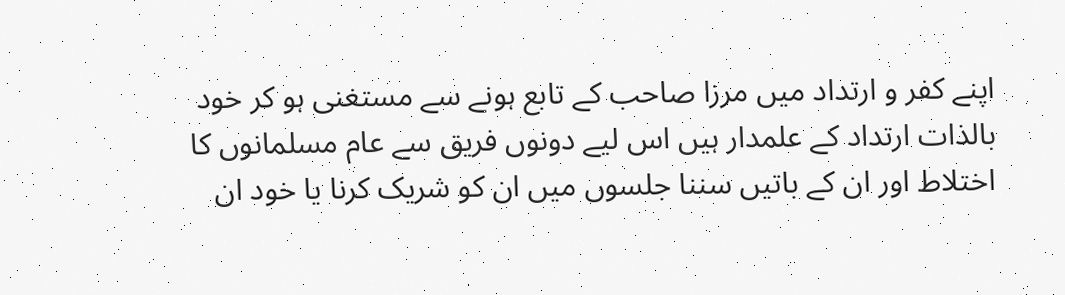اپنے کفر و ارتداد میں مرزا صاحب کے تابع ہونے سے مستغنی ہو کر خود بالذات ارتداد کے علمدار ہیں اس لیے دونوں فریق سے عام مسلمانوں کا اختلاط اور ان کے باتیں سننا جلسوں میں ان کو شریک کرنا یا خود ان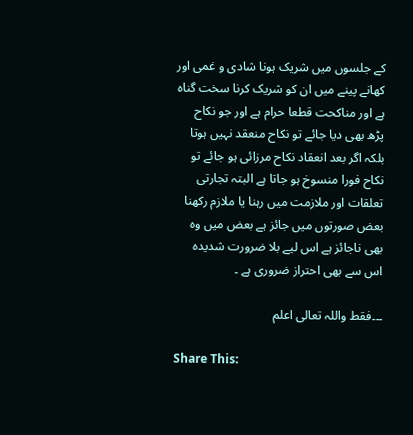کے جلسوں میں شریک ہونا شادی و غمی اور کھانے پینے میں ان کو شریک کرنا سخت گناہ ہے اور مناکحت قطعا حرام ہے اور جو نکاح پڑھ بھی دیا جائے تو نکاح منعقد نہیں ہوتا بلکہ اگر بعد انعقاد نکاح مرزائی ہو جائے تو نکاح فورا منسوخ ہو جاتا ہے البتہ تجارتی تعلقات اور ملازمت میں رہنا یا ملازم رکھنا بعض صورتوں میں جائز ہے بعض میں وہ بھی ناجائز ہے اس لیے بلا ضرورت شدیدہ اس سے بھی احتراز ضروری ہے ۔

۔۔۔فقط واللہ تعالی اعلم

Share This: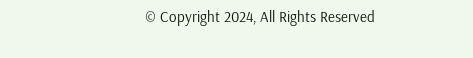© Copyright 2024, All Rights Reserved